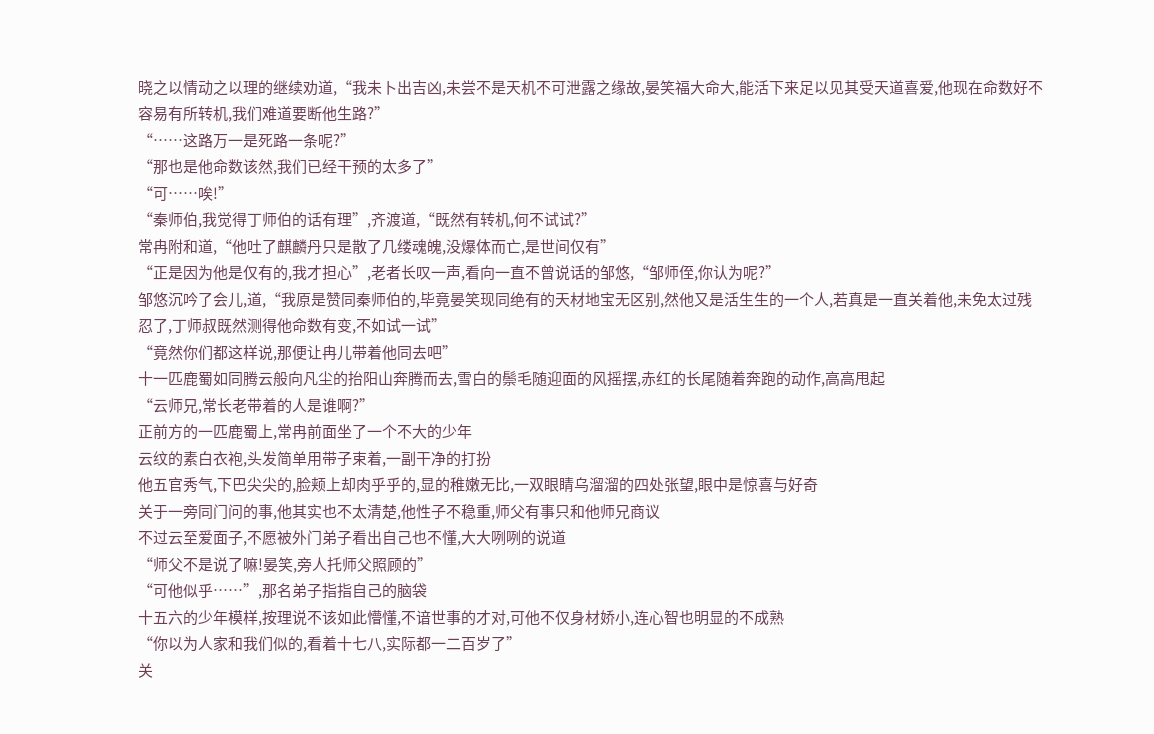晓之以情动之以理的继续劝道,“我未卜出吉凶,未尝不是天机不可泄露之缘故,晏笑福大命大,能活下来足以见其受天道喜爱,他现在命数好不容易有所转机,我们难道要断他生路?”
“……这路万一是死路一条呢?”
“那也是他命数该然,我们已经干预的太多了”
“可……唉!”
“秦师伯,我觉得丁师伯的话有理”,齐渡道,“既然有转机,何不试试?”
常冉附和道,“他吐了麒麟丹只是散了几缕魂魄,没爆体而亡,是世间仅有”
“正是因为他是仅有的,我才担心”,老者长叹一声,看向一直不曾说话的邹悠,“邹师侄,你认为呢?”
邹悠沉吟了会儿,道,“我原是赞同秦师伯的,毕竟晏笑现同绝有的天材地宝无区别,然他又是活生生的一个人,若真是一直关着他,未免太过残忍了,丁师叔既然测得他命数有变,不如试一试”
“竟然你们都这样说,那便让冉儿带着他同去吧”
十一匹鹿蜀如同腾云般向凡尘的抬阳山奔腾而去,雪白的鬃毛随迎面的风摇摆,赤红的长尾随着奔跑的动作,高高甩起
“云师兄,常长老带着的人是谁啊?”
正前方的一匹鹿蜀上,常冉前面坐了一个不大的少年
云纹的素白衣袍,头发简单用带子束着,一副干净的打扮
他五官秀气,下巴尖尖的,脸颊上却肉乎乎的,显的稚嫩无比,一双眼睛乌溜溜的四处张望,眼中是惊喜与好奇
关于一旁同门问的事,他其实也不太清楚,他性子不稳重,师父有事只和他师兄商议
不过云至爱面子,不愿被外门弟子看出自己也不懂,大大咧咧的说道
“师父不是说了嘛!晏笑,旁人托师父照顾的”
“可他似乎……”,那名弟子指指自己的脑袋
十五六的少年模样,按理说不该如此懵懂,不谙世事的才对,可他不仅身材娇小,连心智也明显的不成熟
“你以为人家和我们似的,看着十七八,实际都一二百岁了”
关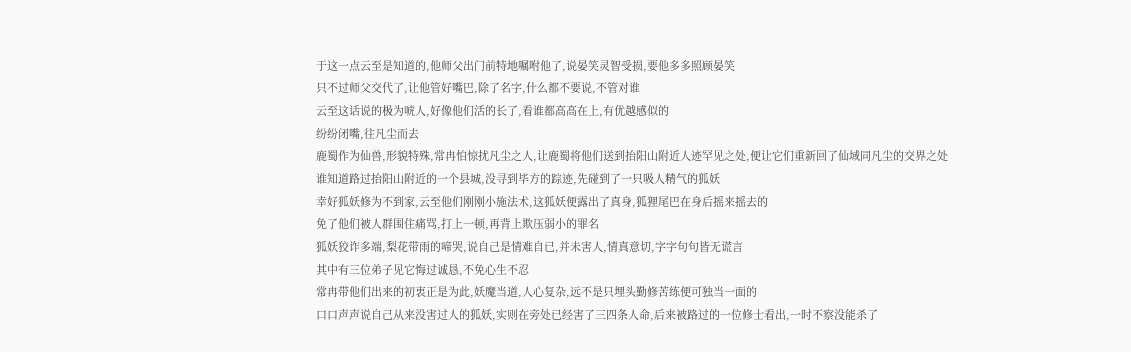于这一点云至是知道的,他师父出门前特地嘱咐他了,说晏笑灵智受损,要他多多照顾晏笑
只不过师父交代了,让他管好嘴巴,除了名字,什么都不要说,不管对谁
云至这话说的极为唬人,好像他们活的长了,看谁都高高在上,有优越感似的
纷纷闭嘴,往凡尘而去
鹿蜀作为仙兽,形貌特殊,常冉怕惊扰凡尘之人,让鹿蜀将他们送到抬阳山附近人迹罕见之处,便让它们重新回了仙域同凡尘的交界之处
谁知道路过抬阳山附近的一个县城,没寻到毕方的踪迹,先碰到了一只吸人精气的狐妖
幸好狐妖修为不到家,云至他们刚刚小施法术,这狐妖便露出了真身,狐狸尾巴在身后摇来摇去的
免了他们被人群围住痛骂,打上一顿,再背上欺压弱小的罪名
狐妖狡诈多端,梨花带雨的啼哭,说自己是情难自已,并未害人,情真意切,字字句句皆无谎言
其中有三位弟子见它悔过诚恳,不免心生不忍
常冉带他们出来的初衷正是为此,妖魔当道,人心复杂,远不是只埋头勤修苦练便可独当一面的
口口声声说自己从来没害过人的狐妖,实则在旁处已经害了三四条人命,后来被路过的一位修士看出,一时不察没能杀了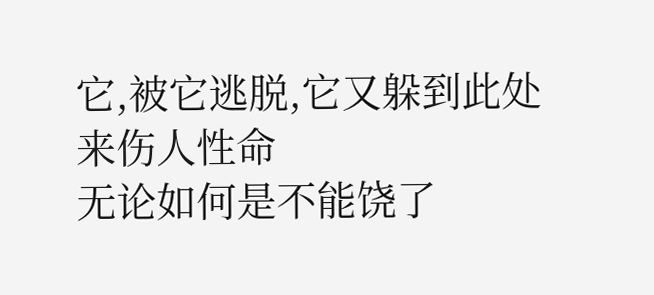它,被它逃脱,它又躲到此处来伤人性命
无论如何是不能饶了